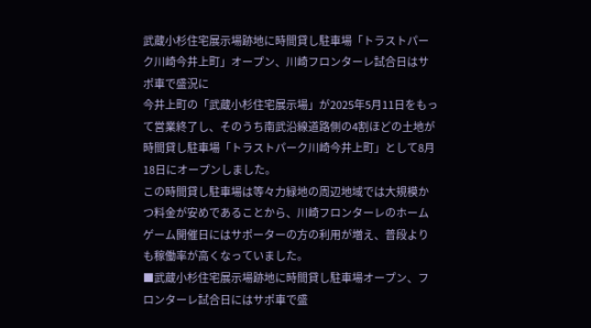武蔵小杉住宅展示場跡地に時間貸し駐車場「トラストパーク川崎今井上町」オープン、川崎フロンターレ試合日はサポ車で盛況に
今井上町の「武蔵小杉住宅展示場」が2025年5月11日をもって営業終了し、そのうち南武沿線道路側の4割ほどの土地が時間貸し駐車場「トラストパーク川崎今井上町」として8月18日にオープンしました。
この時間貸し駐車場は等々力緑地の周辺地域では大規模かつ料金が安めであることから、川崎フロンターレのホームゲーム開催日にはサポーターの方の利用が増え、普段よりも稼働率が高くなっていました。
■武蔵小杉住宅展示場跡地に時間貸し駐車場オープン、フロンターレ試合日にはサポ車で盛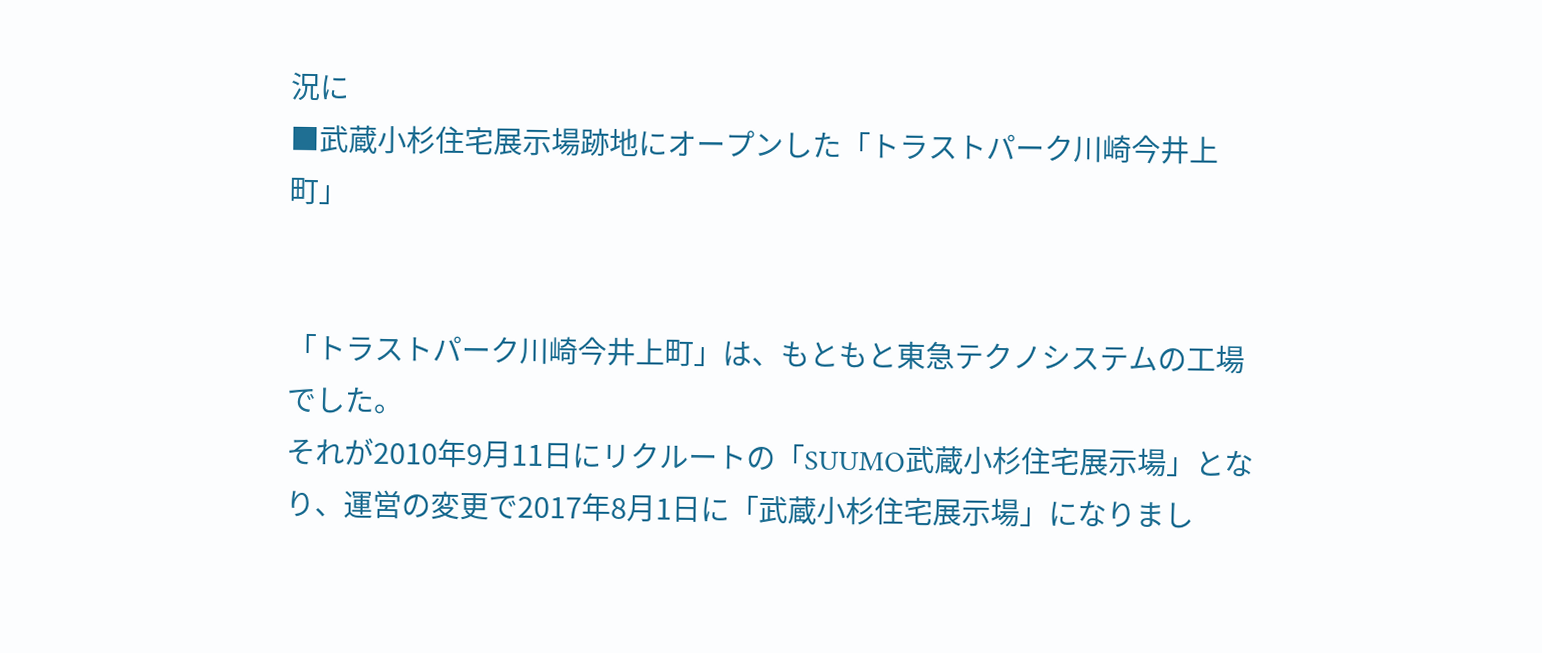況に
■武蔵小杉住宅展示場跡地にオープンした「トラストパーク川崎今井上町」


「トラストパーク川崎今井上町」は、もともと東急テクノシステムの工場でした。
それが2010年9月11日にリクルートの「SUUMO武蔵小杉住宅展示場」となり、運営の変更で2017年8月1日に「武蔵小杉住宅展示場」になりまし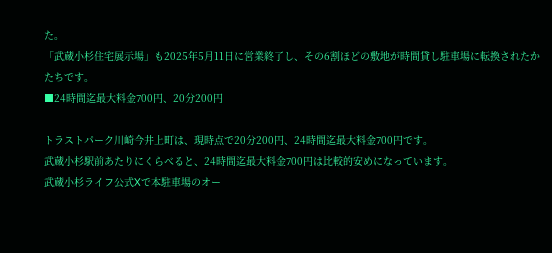た。
「武蔵小杉住宅展示場」も2025年5月11日に営業終了し、その6割ほどの敷地が時間貸し駐車場に転換されたかたちです。
■24時間迄最大料金700円、20分200円

トラストパーク川崎今井上町は、現時点で20分200円、24時間迄最大料金700円です。
武蔵小杉駅前あたりにくらべると、24時間迄最大料金700円は比較的安めになっています。
武蔵小杉ライフ公式Xで本駐車場のオー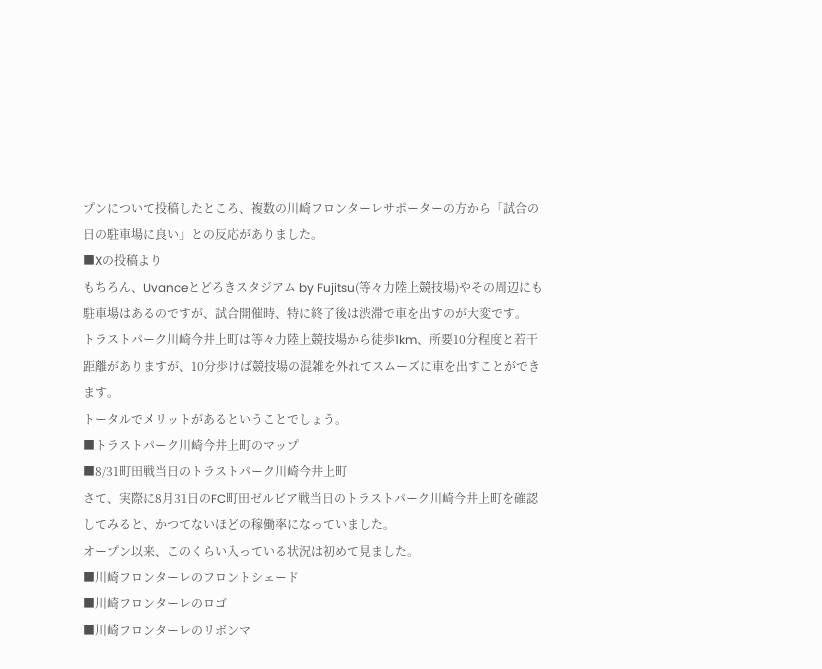プンについて投稿したところ、複数の川崎フロンターレサポーターの方から「試合の日の駐車場に良い」との反応がありました。
■Xの投稿より
もちろん、Uvanceとどろきスタジアム by Fujitsu(等々力陸上競技場)やその周辺にも駐車場はあるのですが、試合開催時、特に終了後は渋滞で車を出すのが大変です。
トラストパーク川崎今井上町は等々力陸上競技場から徒歩1km、所要10分程度と若干距離がありますが、10分歩けば競技場の混雑を外れてスムーズに車を出すことができます。
トータルでメリットがあるということでしょう。
■トラストパーク川崎今井上町のマップ
■8/31町田戦当日のトラストパーク川崎今井上町
さて、実際に8月31日のFC町田ゼルビア戦当日のトラストパーク川崎今井上町を確認してみると、かつてないほどの稼働率になっていました。
オープン以来、このくらい入っている状況は初めて見ました。
■川崎フロンターレのフロントシェード
■川崎フロンターレのロゴ
■川崎フロンターレのリボンマ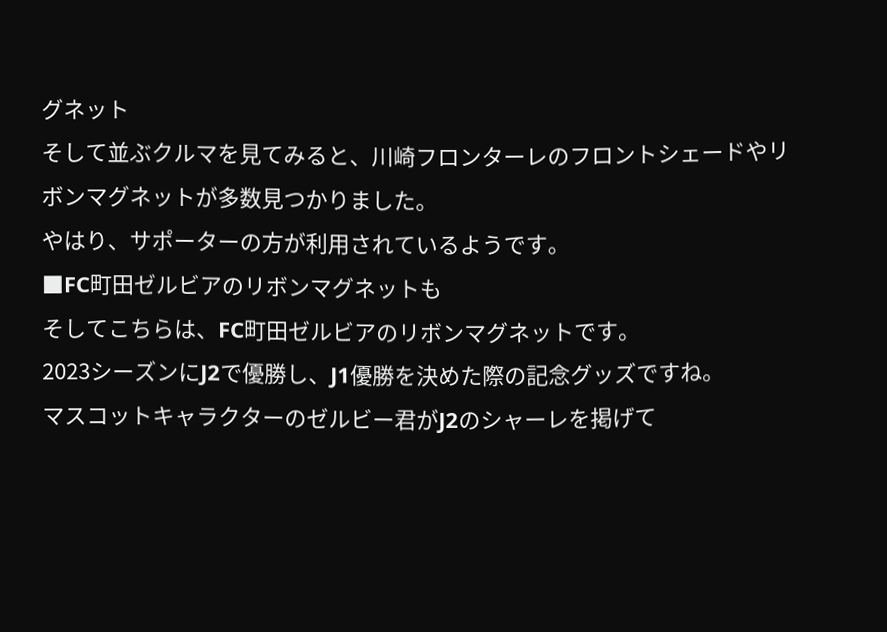グネット
そして並ぶクルマを見てみると、川崎フロンターレのフロントシェードやリボンマグネットが多数見つかりました。
やはり、サポーターの方が利用されているようです。
■FC町田ゼルビアのリボンマグネットも
そしてこちらは、FC町田ゼルビアのリボンマグネットです。
2023シーズンにJ2で優勝し、J1優勝を決めた際の記念グッズですね。
マスコットキャラクターのゼルビー君がJ2のシャーレを掲げて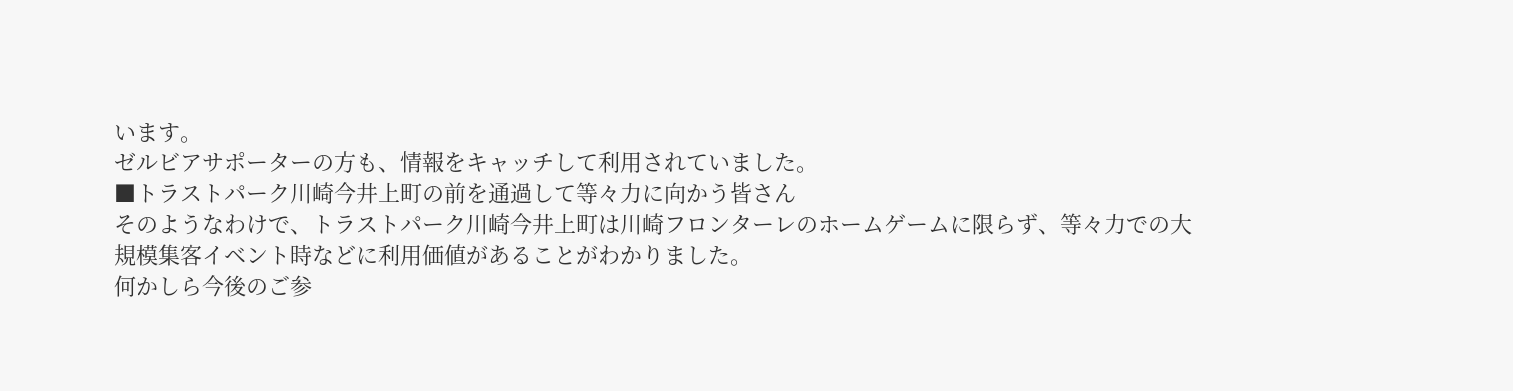います。
ゼルビアサポーターの方も、情報をキャッチして利用されていました。
■トラストパーク川崎今井上町の前を通過して等々力に向かう皆さん
そのようなわけで、トラストパーク川崎今井上町は川崎フロンターレのホームゲームに限らず、等々力での大規模集客イベント時などに利用価値があることがわかりました。
何かしら今後のご参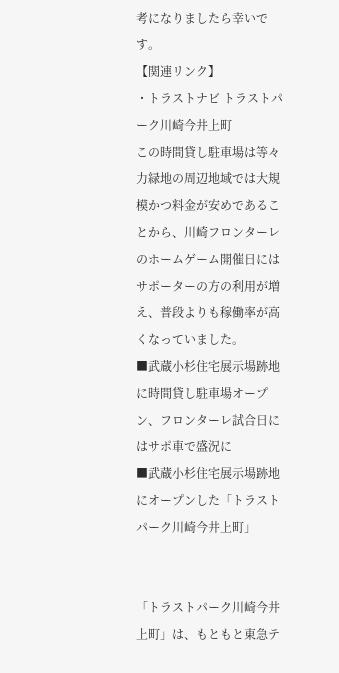考になりましたら幸いです。
【関連リンク】
・トラストナビ トラストパーク川崎今井上町
この時間貸し駐車場は等々力緑地の周辺地域では大規模かつ料金が安めであることから、川崎フロンターレのホームゲーム開催日にはサポーターの方の利用が増え、普段よりも稼働率が高くなっていました。
■武蔵小杉住宅展示場跡地に時間貸し駐車場オープン、フロンターレ試合日にはサポ車で盛況に
■武蔵小杉住宅展示場跡地にオープンした「トラストパーク川崎今井上町」


「トラストパーク川崎今井上町」は、もともと東急テ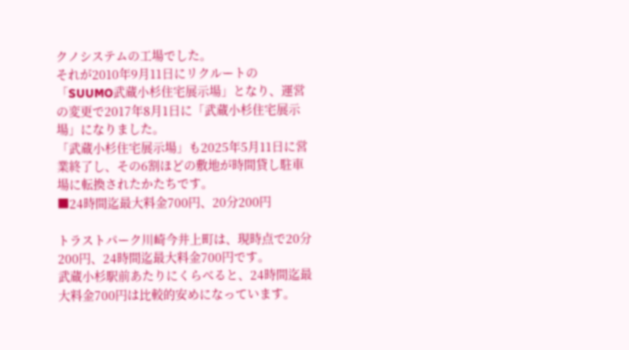クノシステムの工場でした。
それが2010年9月11日にリクルートの「SUUMO武蔵小杉住宅展示場」となり、運営の変更で2017年8月1日に「武蔵小杉住宅展示場」になりました。
「武蔵小杉住宅展示場」も2025年5月11日に営業終了し、その6割ほどの敷地が時間貸し駐車場に転換されたかたちです。
■24時間迄最大料金700円、20分200円

トラストパーク川崎今井上町は、現時点で20分200円、24時間迄最大料金700円です。
武蔵小杉駅前あたりにくらべると、24時間迄最大料金700円は比較的安めになっています。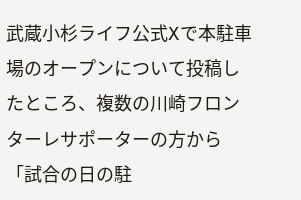武蔵小杉ライフ公式Xで本駐車場のオープンについて投稿したところ、複数の川崎フロンターレサポーターの方から「試合の日の駐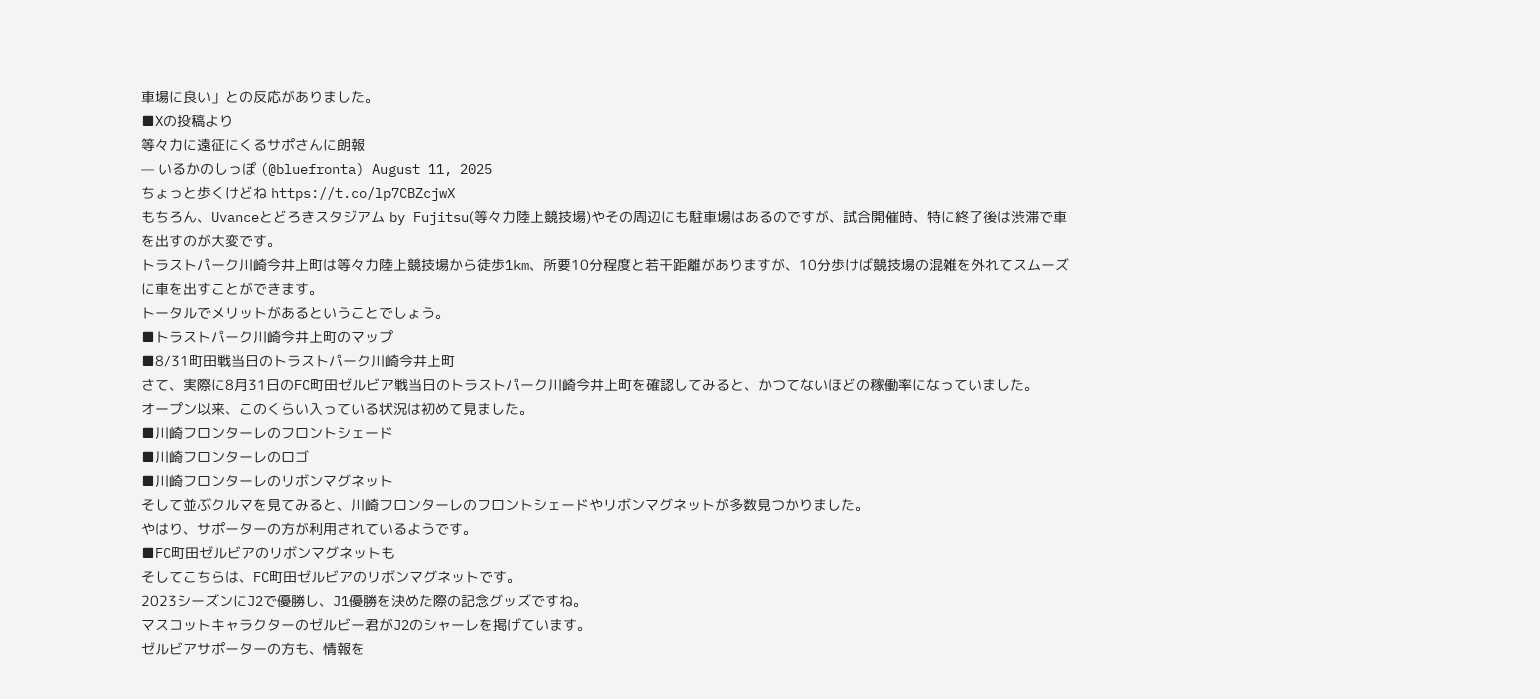車場に良い」との反応がありました。
■Xの投稿より
等々力に遠征にくるサポさんに朗報
— いるかのしっぽ (@bluefronta) August 11, 2025
ちょっと歩くけどね https://t.co/lp7CBZcjwX
もちろん、Uvanceとどろきスタジアム by Fujitsu(等々力陸上競技場)やその周辺にも駐車場はあるのですが、試合開催時、特に終了後は渋滞で車を出すのが大変です。
トラストパーク川崎今井上町は等々力陸上競技場から徒歩1km、所要10分程度と若干距離がありますが、10分歩けば競技場の混雑を外れてスムーズに車を出すことができます。
トータルでメリットがあるということでしょう。
■トラストパーク川崎今井上町のマップ
■8/31町田戦当日のトラストパーク川崎今井上町
さて、実際に8月31日のFC町田ゼルビア戦当日のトラストパーク川崎今井上町を確認してみると、かつてないほどの稼働率になっていました。
オープン以来、このくらい入っている状況は初めて見ました。
■川崎フロンターレのフロントシェード
■川崎フロンターレのロゴ
■川崎フロンターレのリボンマグネット
そして並ぶクルマを見てみると、川崎フロンターレのフロントシェードやリボンマグネットが多数見つかりました。
やはり、サポーターの方が利用されているようです。
■FC町田ゼルビアのリボンマグネットも
そしてこちらは、FC町田ゼルビアのリボンマグネットです。
2023シーズンにJ2で優勝し、J1優勝を決めた際の記念グッズですね。
マスコットキャラクターのゼルビー君がJ2のシャーレを掲げています。
ゼルビアサポーターの方も、情報を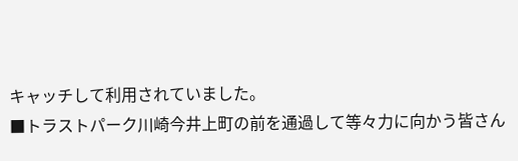キャッチして利用されていました。
■トラストパーク川崎今井上町の前を通過して等々力に向かう皆さん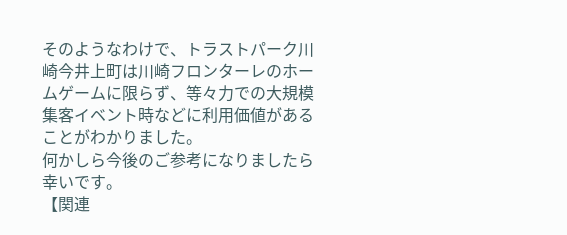そのようなわけで、トラストパーク川崎今井上町は川崎フロンターレのホームゲームに限らず、等々力での大規模集客イベント時などに利用価値があることがわかりました。
何かしら今後のご参考になりましたら幸いです。
【関連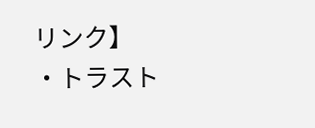リンク】
・トラスト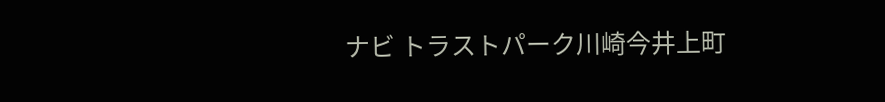ナビ トラストパーク川崎今井上町